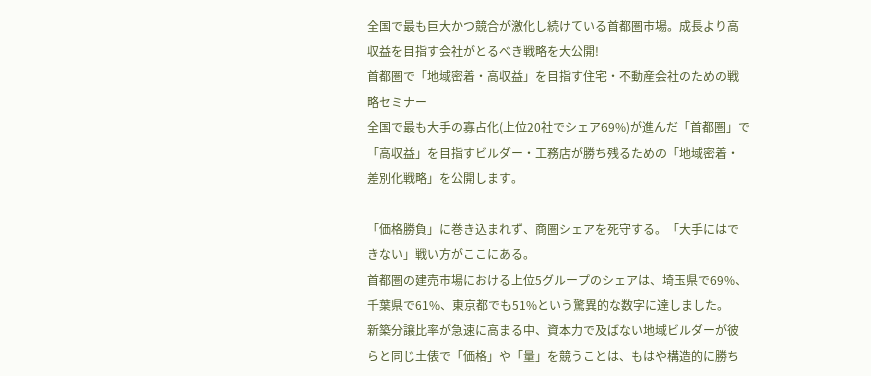全国で最も巨大かつ競合が激化し続けている首都圏市場。成長より高収益を目指す会社がとるべき戦略を大公開!
首都圏で「地域密着・高収益」を目指す住宅・不動産会社のための戦略セミナー
全国で最も大手の寡占化(上位20社でシェア69%)が進んだ「首都圏」で「高収益」を目指すビルダー・工務店が勝ち残るための「地域密着・差別化戦略」を公開します。

「価格勝負」に巻き込まれず、商圏シェアを死守する。「大手にはできない」戦い方がここにある。
首都圏の建売市場における上位5グループのシェアは、埼玉県で69%、千葉県で61%、東京都でも51%という驚異的な数字に達しました。
新築分譲比率が急速に高まる中、資本力で及ばない地域ビルダーが彼らと同じ土俵で「価格」や「量」を競うことは、もはや構造的に勝ち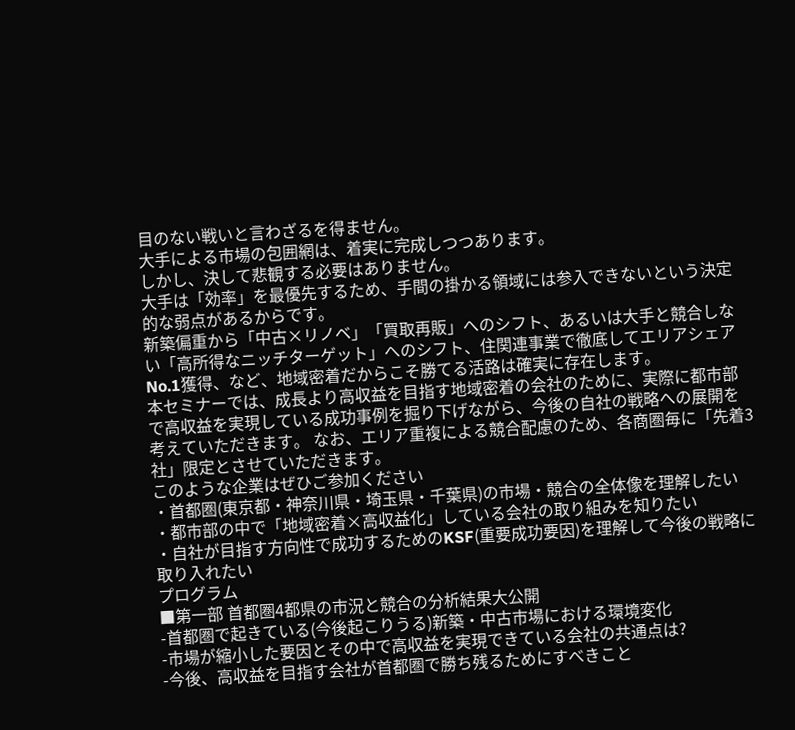目のない戦いと言わざるを得ません。
大手による市場の包囲網は、着実に完成しつつあります。
しかし、決して悲観する必要はありません。
大手は「効率」を最優先するため、手間の掛かる領域には参入できないという決定的な弱点があるからです。
新築偏重から「中古×リノベ」「買取再販」へのシフト、あるいは大手と競合しない「高所得なニッチターゲット」へのシフト、住関連事業で徹底してエリアシェアNo.1獲得、など、地域密着だからこそ勝てる活路は確実に存在します。
本セミナーでは、成長より高収益を目指す地域密着の会社のために、実際に都市部で高収益を実現している成功事例を掘り下げながら、今後の自社の戦略への展開を考えていただきます。 なお、エリア重複による競合配慮のため、各商圏毎に「先着3社」限定とさせていただきます。
このような企業はぜひご参加ください
・首都圏(東京都・神奈川県・埼玉県・千葉県)の市場・競合の全体像を理解したい
・都市部の中で「地域密着×高収益化」している会社の取り組みを知りたい
・自社が目指す方向性で成功するためのKSF(重要成功要因)を理解して今後の戦略に取り入れたい
プログラム
■第一部 首都圏4都県の市況と競合の分析結果大公開
-首都圏で起きている(今後起こりうる)新築・中古市場における環境変化
-市場が縮小した要因とその中で高収益を実現できている会社の共通点は?
-今後、高収益を目指す会社が首都圏で勝ち残るためにすべきこと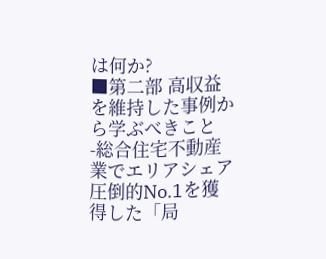は何か?
■第二部 高収益を維持した事例から学ぶべきこと
-総合住宅不動産業でエリアシェア圧倒的No.1を獲得した「局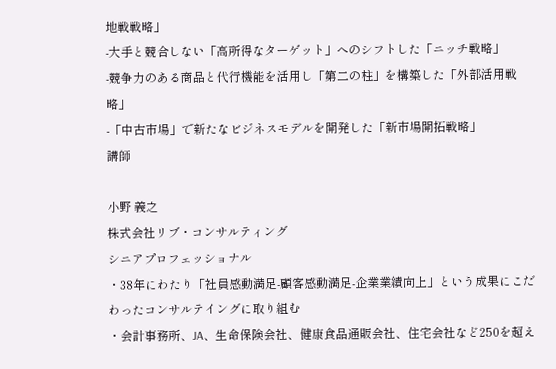地戦戦略」
-大手と競合しない「高所得なターゲット」へのシフトした「ニッチ戦略」
-競争力のある商品と代行機能を活用し「第二の柱」を構築した「外部活用戦略」
-「中古市場」で新たなビジネスモデルを開発した「新市場開拓戦略」
講師

小野 義之
株式会社リブ・コンサルティング
シニアプロフェッショナル
・38年にわたり「社員感動満足-顧客感動満足-企業業績向上」という成果にこだわったコンサルテイングに取り組む
・会計事務所、JA、生命保険会社、健康食品通販会社、住宅会社など250を超え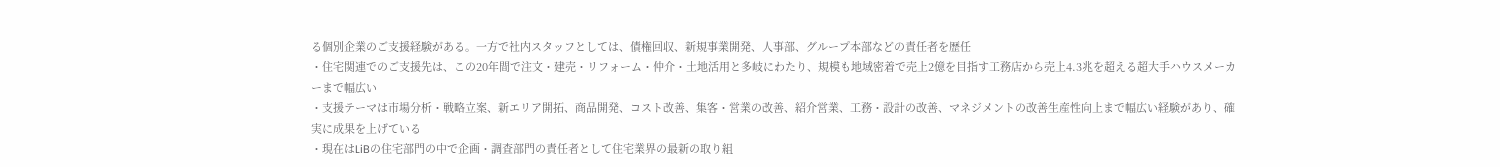る個別企業のご支援経験がある。一方で社内スタッフとしては、債権回収、新規事業開発、人事部、グループ本部などの責任者を歴任
・住宅関連でのご支援先は、この20年間で注文・建売・リフォーム・仲介・土地活用と多岐にわたり、規模も地域密着で売上2億を目指す工務店から売上4.3兆を超える超大手ハウスメーカーまで幅広い
・支援テーマは市場分析・戦略立案、新エリア開拓、商品開発、コスト改善、集客・営業の改善、紹介営業、工務・設計の改善、マネジメントの改善生産性向上まで幅広い経験があり、確実に成果を上げている
・現在はLiBの住宅部門の中で企画・調査部門の責任者として住宅業界の最新の取り組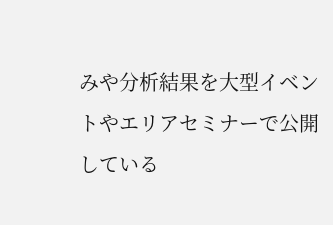みや分析結果を大型イベントやエリアセミナーで公開している